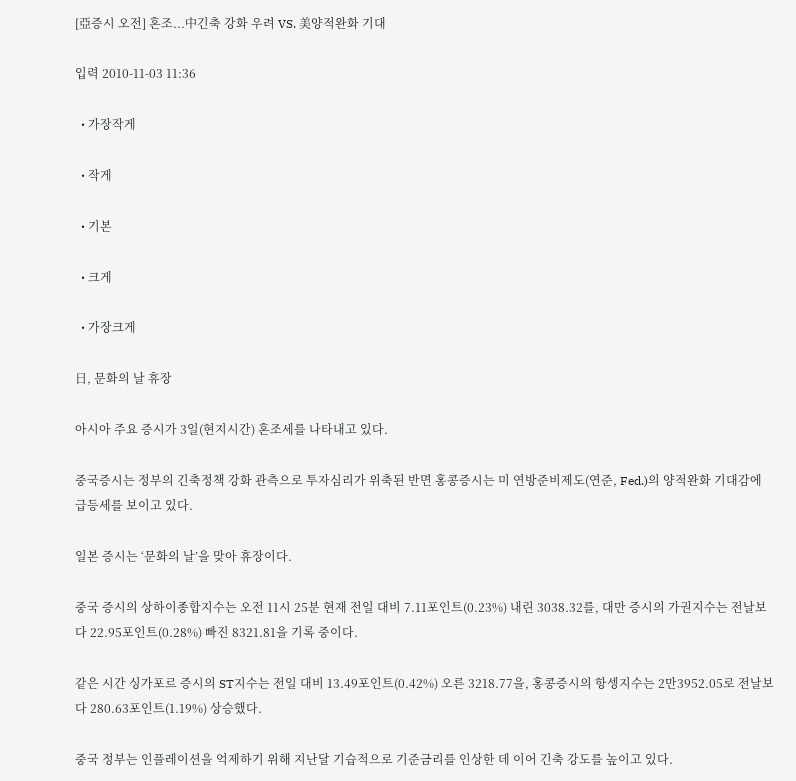[亞증시 오전] 혼조...中긴축 강화 우려 VS. 美양적완화 기대

입력 2010-11-03 11:36

  • 가장작게

  • 작게

  • 기본

  • 크게

  • 가장크게

日, 문화의 날 휴장

아시아 주요 증시가 3일(현지시간) 혼조세를 나타내고 있다.

중국증시는 정부의 긴축정책 강화 관측으로 투자심리가 위축된 반면 홍콩증시는 미 연방준비제도(연준, Fed.)의 양적완화 기대감에 급등세를 보이고 있다.

일본 증시는 ‘문화의 날’을 맞아 휴장이다.

중국 증시의 상하이종합지수는 오전 11시 25분 현재 전일 대비 7.11포인트(0.23%) 내린 3038.32를, 대만 증시의 가권지수는 전날보다 22.95포인트(0.28%) 빠진 8321.81을 기록 중이다.

같은 시간 싱가포르 증시의 ST지수는 전일 대비 13.49포인트(0.42%) 오른 3218.77을, 홍콩증시의 항셍지수는 2만3952.05로 전날보다 280.63포인트(1.19%) 상승했다.

중국 정부는 인플레이션을 억제하기 위해 지난달 기습적으로 기준금리를 인상한 데 이어 긴축 강도를 높이고 있다.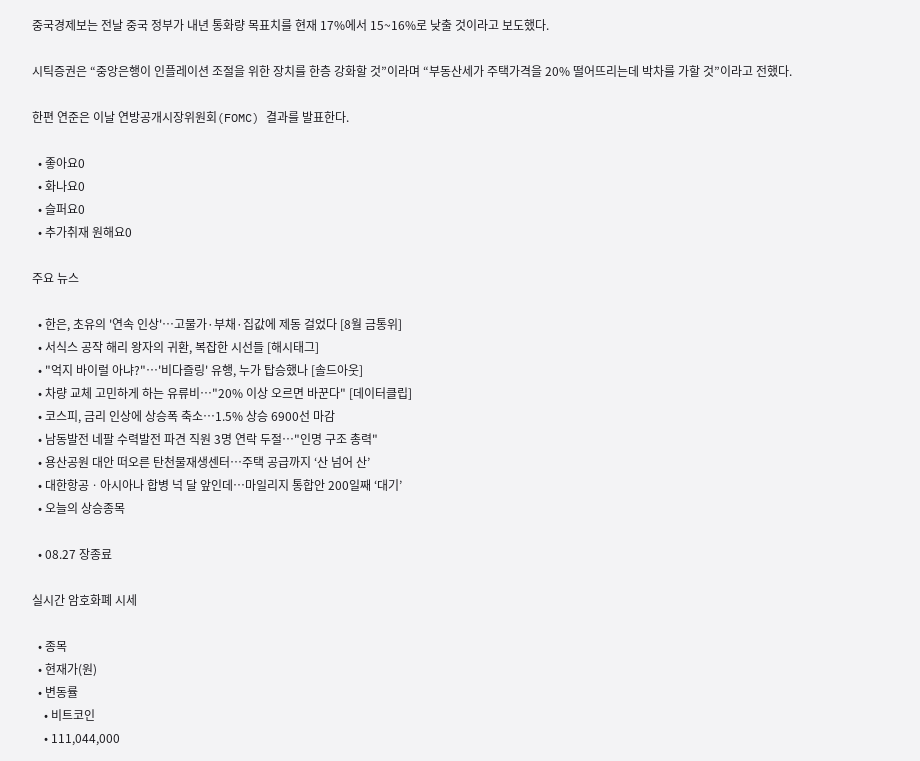중국경제보는 전날 중국 정부가 내년 통화량 목표치를 현재 17%에서 15~16%로 낮출 것이라고 보도했다.

시틱증권은 “중앙은행이 인플레이션 조절을 위한 장치를 한층 강화할 것”이라며 “부동산세가 주택가격을 20% 떨어뜨리는데 박차를 가할 것”이라고 전했다.

한편 연준은 이날 연방공개시장위원회(FOMC) 결과를 발표한다.

  • 좋아요0
  • 화나요0
  • 슬퍼요0
  • 추가취재 원해요0

주요 뉴스

  • 한은, 초유의 '연속 인상'⋯고물가·부채·집값에 제동 걸었다 [8월 금통위]
  • 서식스 공작 해리 왕자의 귀환, 복잡한 시선들 [해시태그]
  • "억지 바이럴 아냐?"⋯'비다즐링' 유행, 누가 탑승했나 [솔드아웃]
  • 차량 교체 고민하게 하는 유류비…"20% 이상 오르면 바꾼다" [데이터클립]
  • 코스피, 금리 인상에 상승폭 축소…1.5% 상승 6900선 마감
  • 남동발전 네팔 수력발전 파견 직원 3명 연락 두절⋯"인명 구조 총력"
  • 용산공원 대안 떠오른 탄천물재생센터⋯주택 공급까지 ‘산 넘어 산’
  • 대한항공ㆍ아시아나 합병 넉 달 앞인데⋯마일리지 통합안 200일째 ‘대기’
  • 오늘의 상승종목

  • 08.27 장종료

실시간 암호화폐 시세

  • 종목
  • 현재가(원)
  • 변동률
    • 비트코인
    • 111,044,000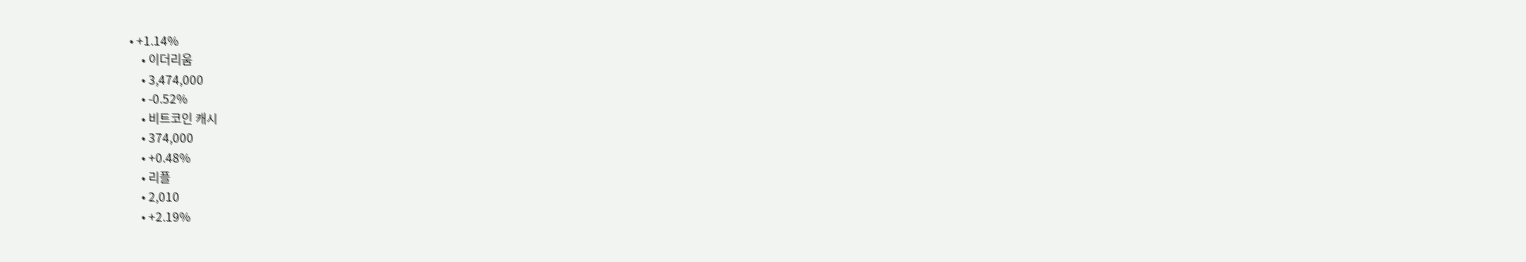• +1.14%
    • 이더리움
    • 3,474,000
    • -0.52%
    • 비트코인 캐시
    • 374,000
    • +0.48%
    • 리플
    • 2,010
    • +2.19%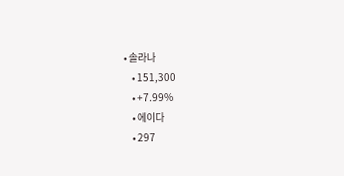• 솔라나
    • 151,300
    • +7.99%
    • 에이다
    • 297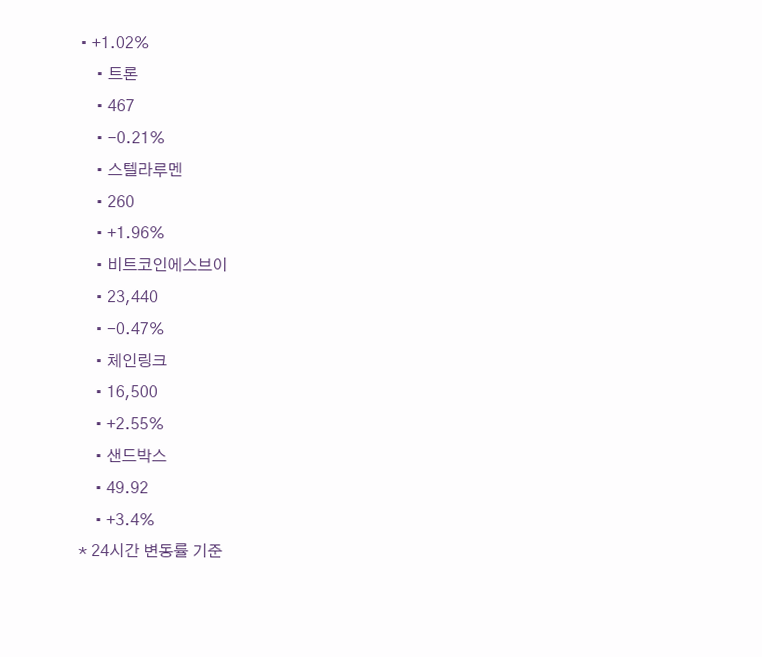• +1.02%
    • 트론
    • 467
    • -0.21%
    • 스텔라루멘
    • 260
    • +1.96%
    • 비트코인에스브이
    • 23,440
    • -0.47%
    • 체인링크
    • 16,500
    • +2.55%
    • 샌드박스
    • 49.92
    • +3.4%
* 24시간 변동률 기준